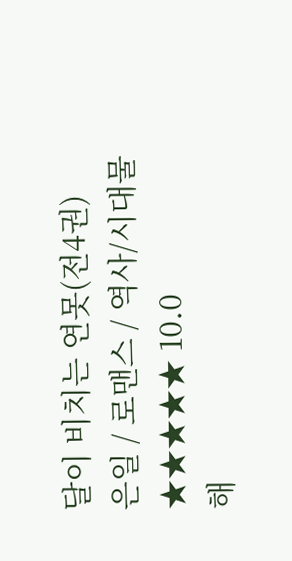달이 비치는 연못(전4권)
은일 / 로맨스 / 역사/시대물
★★★★★ 10.0
해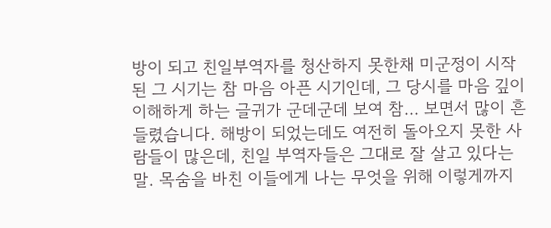방이 되고 친일부역자를 청산하지 못한채 미군정이 시작된 그 시기는 참 마음 아픈 시기인데, 그 당시를 마음 깊이 이해하게 하는 글귀가 군데군데 보여 참... 보면서 많이 흔들렸습니다. 해방이 되었는데도 여전히 돌아오지 못한 사람들이 많은데, 친일 부역자들은 그대로 잘 살고 있다는 말. 목숨을 바친 이들에게 나는 무엇을 위해 이렇게까지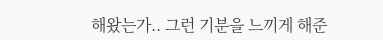해왔는가.. 그런 기분을 느끼게 해준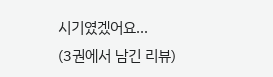시기였겠어요...
(3권에서 남긴 리뷰)